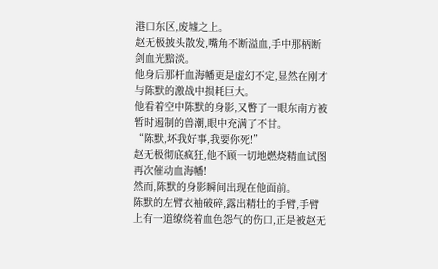港口东区,废墟之上。
赵无极披头散发,嘴角不断溢血,手中那柄断剑血光黯淡。
他身后那杆血海幡更是虚幻不定,显然在刚才与陈默的激战中损耗巨大。
他看着空中陈默的身影,又瞥了一眼东南方被暂时遏制的兽潮,眼中充满了不甘。
“陈默,坏我好事,我要你死!”
赵无极彻底疯狂,他不顾一切地燃烧精血试图再次催动血海幡!
然而,陈默的身影瞬间出现在他面前。
陈默的左臂衣袖破碎,露出精壮的手臂,手臂上有一道缭绕着血色怨气的伤口,正是被赵无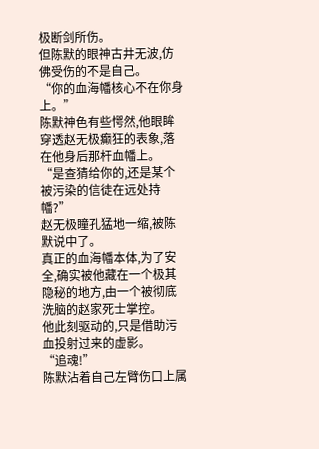极断剑所伤。
但陈默的眼神古井无波,仿佛受伤的不是自己。
“你的血海幡核心不在你身上。”
陈默神色有些愕然,他眼眸穿透赵无极癫狂的表象,落在他身后那杆血幡上。
“是查猜给你的,还是某个被污染的信徒在远处持幡?”
赵无极瞳孔猛地一缩,被陈默说中了。
真正的血海幡本体,为了安全,确实被他藏在一个极其隐秘的地方,由一个被彻底洗脑的赵家死士掌控。
他此刻驱动的,只是借助污血投射过来的虚影。
“追魂!”
陈默沾着自己左臂伤口上属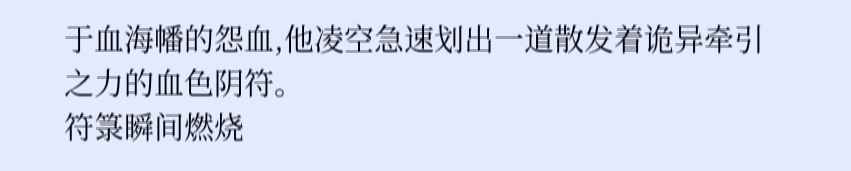于血海幡的怨血,他凌空急速划出一道散发着诡异牵引之力的血色阴符。
符箓瞬间燃烧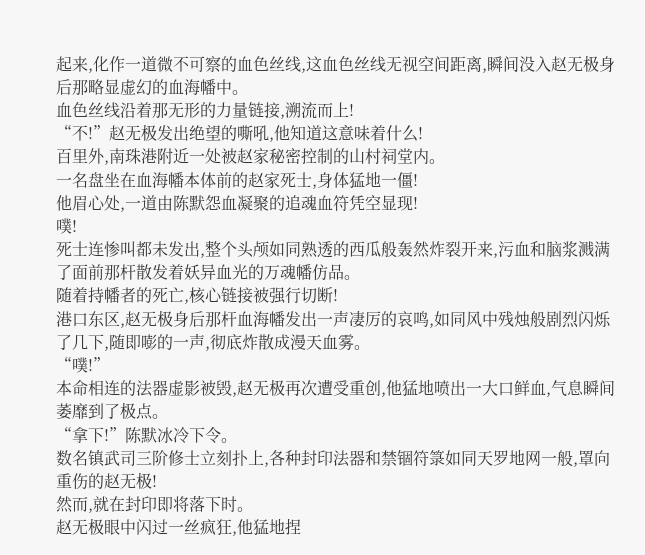起来,化作一道微不可察的血色丝线,这血色丝线无视空间距离,瞬间没入赵无极身后那略显虚幻的血海幡中。
血色丝线沿着那无形的力量链接,溯流而上!
“不!”赵无极发出绝望的嘶吼,他知道这意味着什么!
百里外,南珠港附近一处被赵家秘密控制的山村祠堂内。
一名盘坐在血海幡本体前的赵家死士,身体猛地一僵!
他眉心处,一道由陈默怨血凝聚的追魂血符凭空显现!
噗!
死士连惨叫都未发出,整个头颅如同熟透的西瓜般轰然炸裂开来,污血和脑浆溅满了面前那杆散发着妖异血光的万魂幡仿品。
随着持幡者的死亡,核心链接被强行切断!
港口东区,赵无极身后那杆血海幡发出一声凄厉的哀鸣,如同风中残烛般剧烈闪烁了几下,随即嘭的一声,彻底炸散成漫天血雾。
“噗!”
本命相连的法器虚影被毁,赵无极再次遭受重创,他猛地喷出一大口鲜血,气息瞬间萎靡到了极点。
“拿下!”陈默冰冷下令。
数名镇武司三阶修士立刻扑上,各种封印法器和禁锢符箓如同天罗地网一般,罩向重伤的赵无极!
然而,就在封印即将落下时。
赵无极眼中闪过一丝疯狂,他猛地捏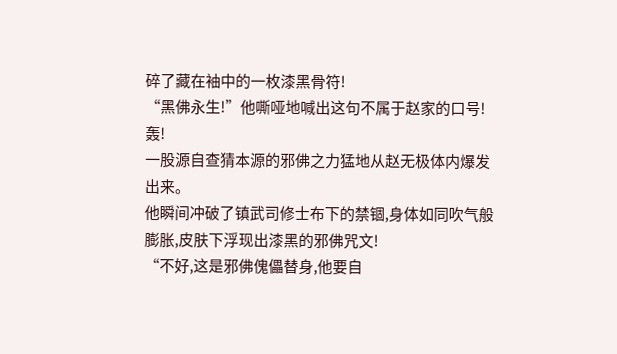碎了藏在袖中的一枚漆黑骨符!
“黑佛永生!”他嘶哑地喊出这句不属于赵家的口号!
轰!
一股源自查猜本源的邪佛之力猛地从赵无极体内爆发出来。
他瞬间冲破了镇武司修士布下的禁锢,身体如同吹气般膨胀,皮肤下浮现出漆黑的邪佛咒文!
“不好,这是邪佛傀儡替身,他要自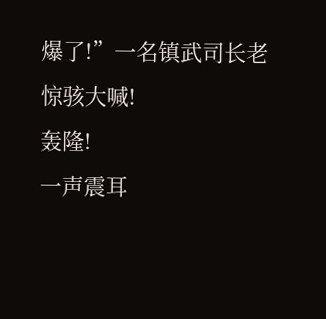爆了!”一名镇武司长老惊骇大喊!
轰隆!
一声震耳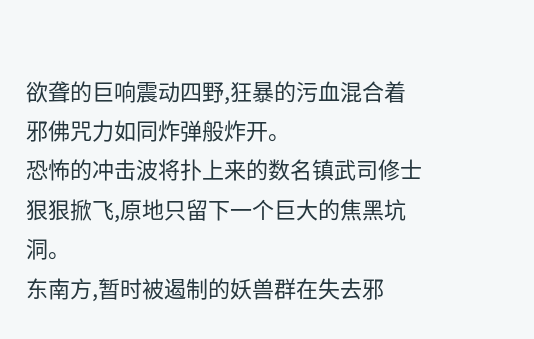欲聋的巨响震动四野,狂暴的污血混合着邪佛咒力如同炸弹般炸开。
恐怖的冲击波将扑上来的数名镇武司修士狠狠掀飞,原地只留下一个巨大的焦黑坑洞。
东南方,暂时被遏制的妖兽群在失去邪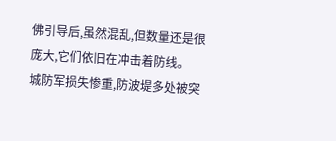佛引导后,虽然混乱,但数量还是很庞大,它们依旧在冲击着防线。
城防军损失惨重,防波堤多处被突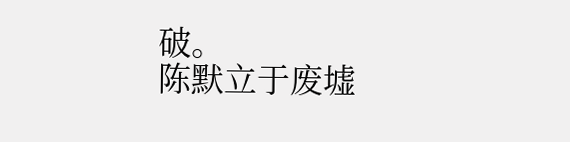破。
陈默立于废墟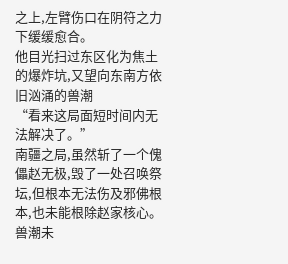之上,左臂伤口在阴符之力下缓缓愈合。
他目光扫过东区化为焦土的爆炸坑,又望向东南方依旧汹涌的兽潮
“看来这局面短时间内无法解决了。”
南疆之局,虽然斩了一个傀儡赵无极,毁了一处召唤祭坛,但根本无法伤及邪佛根本,也未能根除赵家核心。
兽潮未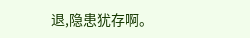退,隐患犹存啊。